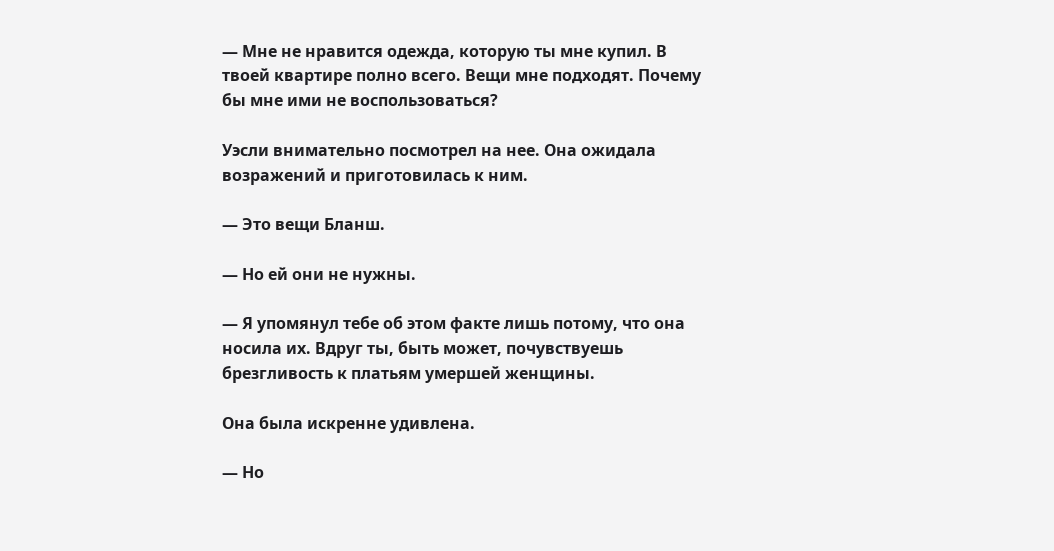— Мне не нравится одежда, которую ты мне купил. В твоей квартире полно всего. Вещи мне подходят. Почему бы мне ими не воспользоваться?

Уэсли внимательно посмотрел на нее. Она ожидала возражений и приготовилась к ним.

— Это вещи Бланш.

— Но ей они не нужны.

— Я упомянул тебе об этом факте лишь потому, что она носила их. Вдруг ты, быть может, почувствуешь брезгливость к платьям умершей женщины.

Она была искренне удивлена.

— Но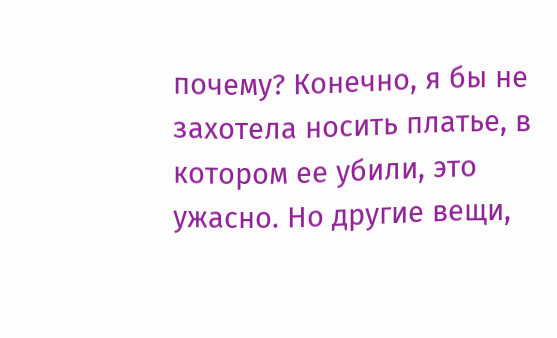почему? Конечно, я бы не захотела носить платье, в котором ее убили, это ужасно. Но другие вещи,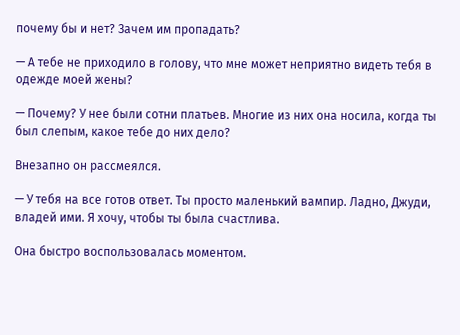почему бы и нет? Зачем им пропадать?

— А тебе не приходило в голову, что мне может неприятно видеть тебя в одежде моей жены?

— Почему? У нее были сотни платьев. Многие из них она носила, когда ты был слепым, какое тебе до них дело?

Внезапно он рассмеялся.

— У тебя на все готов ответ. Ты просто маленький вампир. Ладно, Джуди, владей ими. Я хочу, чтобы ты была счастлива.

Она быстро воспользовалась моментом.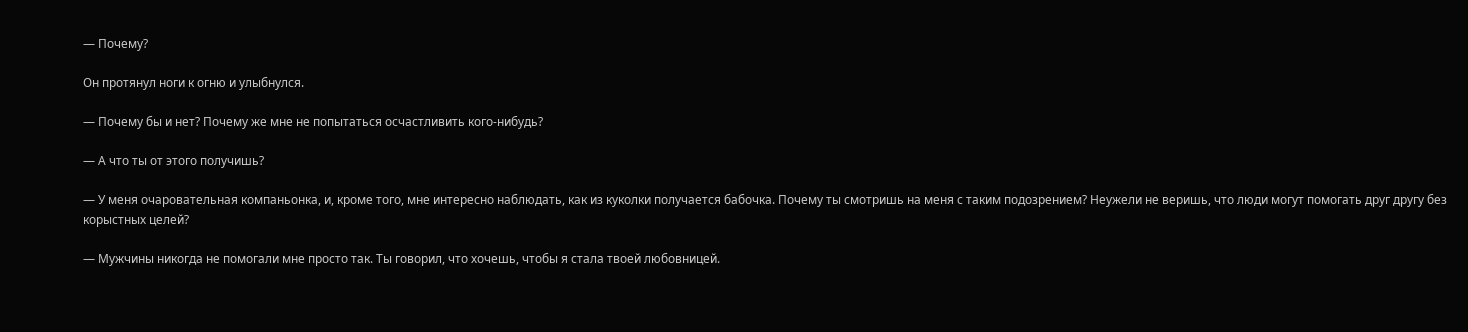— Почему?

Он протянул ноги к огню и улыбнулся.

— Почему бы и нет? Почему же мне не попытаться осчастливить кого-нибудь?

— А что ты от этого получишь?

— У меня очаровательная компаньонка, и, кроме того, мне интересно наблюдать, как из куколки получается бабочка. Почему ты смотришь на меня с таким подозрением? Неужели не веришь, что люди могут помогать друг другу без корыстных целей?

— Мужчины никогда не помогали мне просто так. Ты говорил, что хочешь, чтобы я стала твоей любовницей.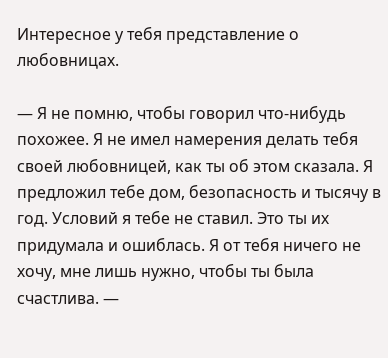Интересное у тебя представление о любовницах.

— Я не помню, чтобы говорил что-нибудь похожее. Я не имел намерения делать тебя своей любовницей, как ты об этом сказала. Я предложил тебе дом, безопасность и тысячу в год. Условий я тебе не ставил. Это ты их придумала и ошиблась. Я от тебя ничего не хочу, мне лишь нужно, чтобы ты была счастлива. —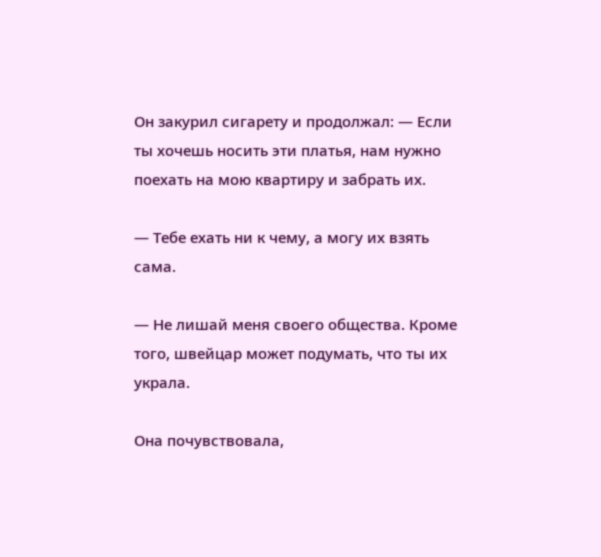Он закурил сигарету и продолжал: — Если ты хочешь носить эти платья, нам нужно поехать на мою квартиру и забрать их.

— Тебе ехать ни к чему, а могу их взять сама.

— Не лишай меня своего общества. Кроме того, швейцар может подумать, что ты их украла.

Она почувствовала,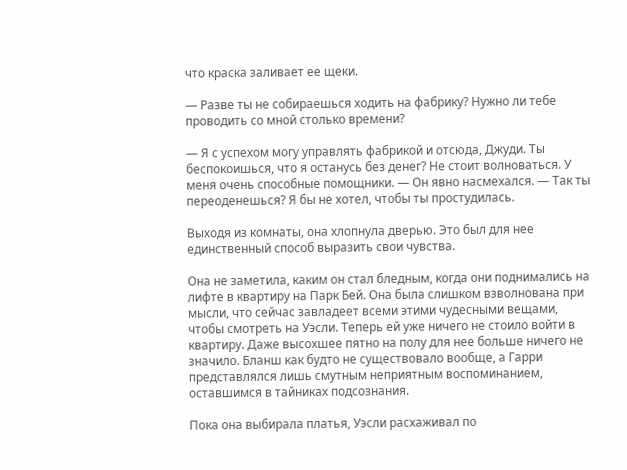что краска заливает ее щеки.

— Разве ты не собираешься ходить на фабрику? Нужно ли тебе проводить со мной столько времени?

— Я с успехом могу управлять фабрикой и отсюда, Джуди. Ты беспокоишься, что я останусь без денег? Не стоит волноваться. У меня очень способные помощники. — Он явно насмехался. — Так ты переоденешься? Я бы не хотел, чтобы ты простудилась.

Выходя из комнаты, она хлопнула дверью. Это был для нее единственный способ выразить свои чувства.

Она не заметила, каким он стал бледным, когда они поднимались на лифте в квартиру на Парк Бей. Она была слишком взволнована при мысли, что сейчас завладеет всеми этими чудесными вещами, чтобы смотреть на Уэсли. Теперь ей уже ничего не стоило войти в квартиру. Даже высохшее пятно на полу для нее больше ничего не значило. Бланш как будто не существовало вообще, а Гарри представлялся лишь смутным неприятным воспоминанием, оставшимся в тайниках подсознания.

Пока она выбирала платья, Уэсли расхаживал по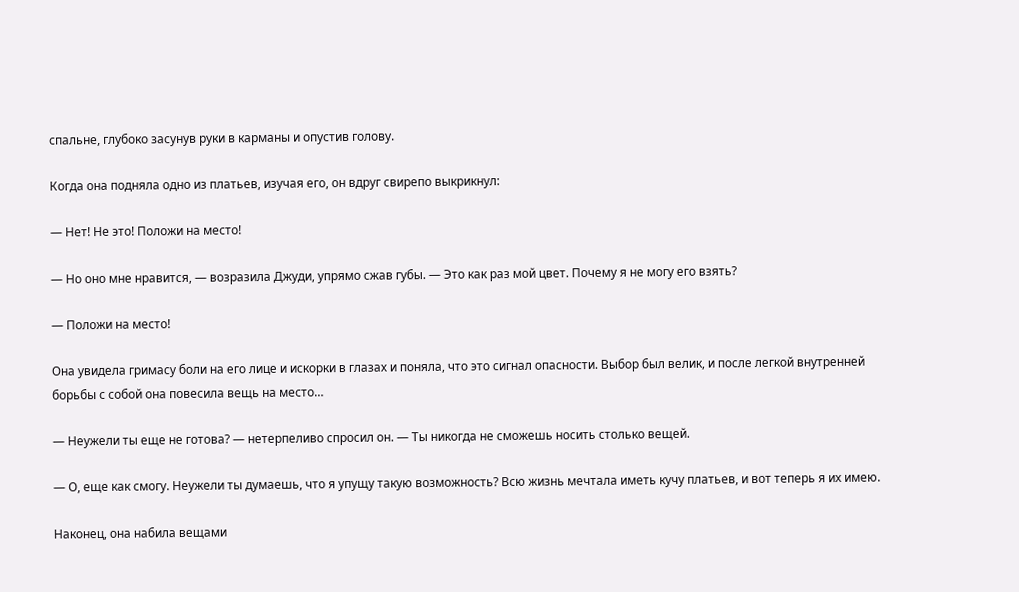спальне, глубоко засунув руки в карманы и опустив голову.

Когда она подняла одно из платьев, изучая его, он вдруг свирепо выкрикнул:

— Нет! Не это! Положи на место!

— Но оно мне нравится, — возразила Джуди, упрямо сжав губы. — Это как раз мой цвет. Почему я не могу его взять?

— Положи на место!

Она увидела гримасу боли на его лице и искорки в глазах и поняла, что это сигнал опасности. Выбор был велик, и после легкой внутренней борьбы с собой она повесила вещь на место…

— Неужели ты еще не готова? — нетерпеливо спросил он. — Ты никогда не сможешь носить столько вещей.

— О, еще как смогу. Неужели ты думаешь, что я упущу такую возможность? Всю жизнь мечтала иметь кучу платьев, и вот теперь я их имею.

Наконец, она набила вещами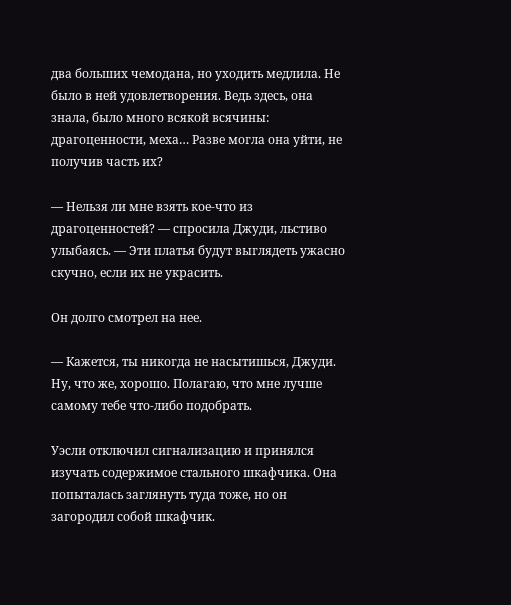два больших чемодана, но уходить медлила. Не было в ней удовлетворения. Ведь здесь, она знала, было много всякой всячины: драгоценности, меха… Разве могла она уйти, не получив часть их?

— Нельзя ли мне взять кое-что из драгоценностей? — спросила Джуди, льстиво улыбаясь. — Эти платья будут выглядеть ужасно скучно, если их не украсить.

Он долго смотрел на нее.

— Кажется, ты никогда не насытишься, Джуди. Ну, что же, хорошо. Полагаю, что мне лучше самому тебе что-либо подобрать.

Уэсли отключил сигнализацию и принялся изучать содержимое стального шкафчика. Она попыталась заглянуть туда тоже, но он загородил собой шкафчик.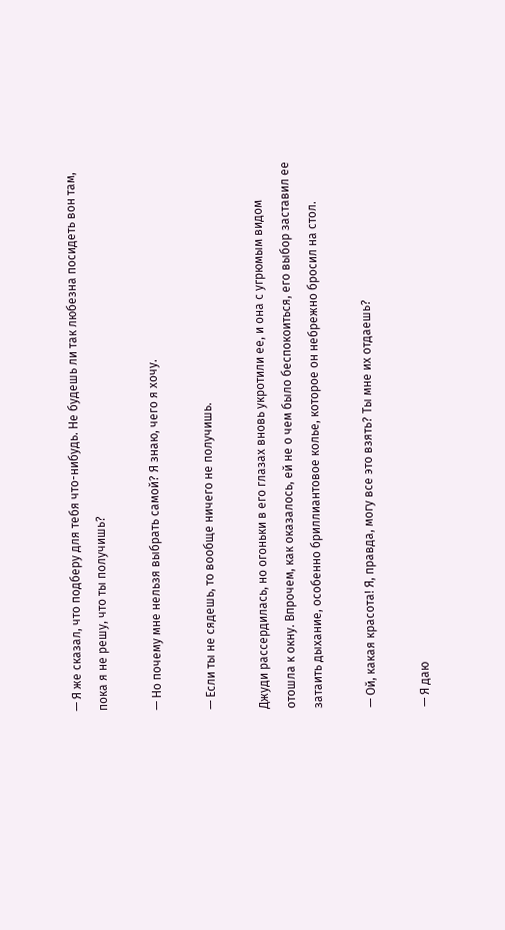— Я же сказал, что подберу для тебя что-нибудь. Не будешь ли так любезна посидеть вон там, пока я не решу, что ты получишь?

— Но почему мне нельзя выбрать самой? Я знаю, чего я хочу.

— Если ты не сядешь, то вообще ничего не получишь.

Джуди рассердилась, но огоньки в его глазах вновь укротили ее, и она с угрюмым видом отошла к окну. Впрочем, как оказалось, ей не о чем было беспокоиться, его выбор заставил ее затаить дыхание, особенно бриллиантовое колье, которое он небрежно бросил на стол.

— Ой, какая красота! Я, правда, могу все это взять? Ты мне их отдаешь?

— Я даю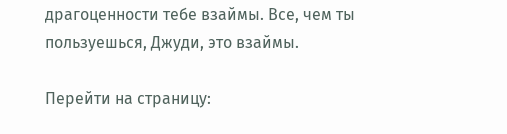драгоценности тебе взаймы. Все, чем ты пользуешься, Джуди, это взаймы.

Перейти на страницу: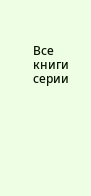Все книги серии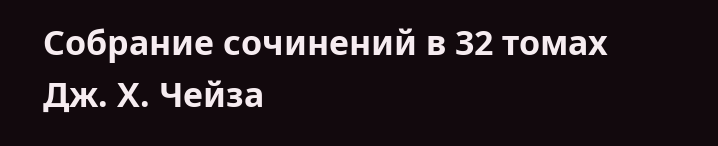Собрание сочинений в 32 томах Дж. Х. Чейза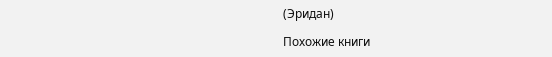(Эридан)

Похожие книги